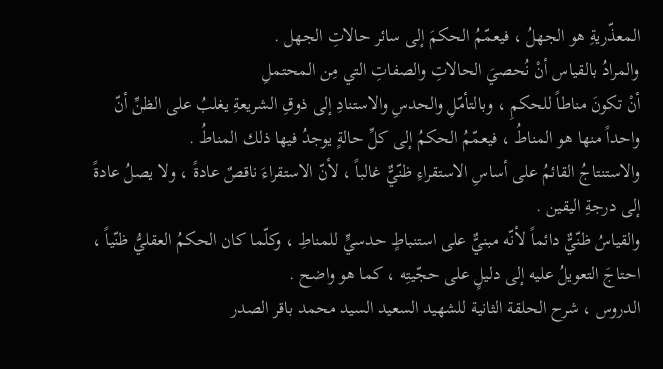المعذّريةِ هو الجهلُ ، فيعمّمُ الحكمَ إلى سائر حالاتِ الجهل .
والمرادُ بالقياس أنْ نُحصيَ الحالاتِ والصفاتِ التي مِن المحتملِ
أنْ تكونَ مناطاً للحكمِ ، وبالتأمّلِ والحدسِ والاستنادِ إلى ذوقِ الشريعةِ يغلبُ على الظنِّ أنّ واحداً منها هو المناطُ ، فيعمّمُ الحكمُ إلى كلِّ حالةٍ يوجدُ فيها ذلك المناطُ .
والاستنتاجُ القائمُ على أساسِ الاستقراءِ ظنّيٌّ غالباً ، لأنّ الاستقراءَ ناقصٌ عادةً ، ولا يصلُ عادةً إلى درجةِ اليقين .
والقياسُ ظنّيٌّ دائماً لأنّه مبنيٌّ على استنباطٍ حدسيٍّ للمناطِ ، وكلّما كان الحكمُ العقليُّ ظنّياً ، احتاجَ التعويلُ عليه إلى دليلٍ على حجّيتِه ، كما هو واضح .
الدروس ، شرح الحلقة الثانية للشهيد السعيد السيد محمد باقر الصدر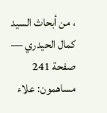، من أبحاث السيد كمال الحيدري — صفحة 241
مساهمون: علاء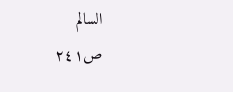السالم
ص٢٤١